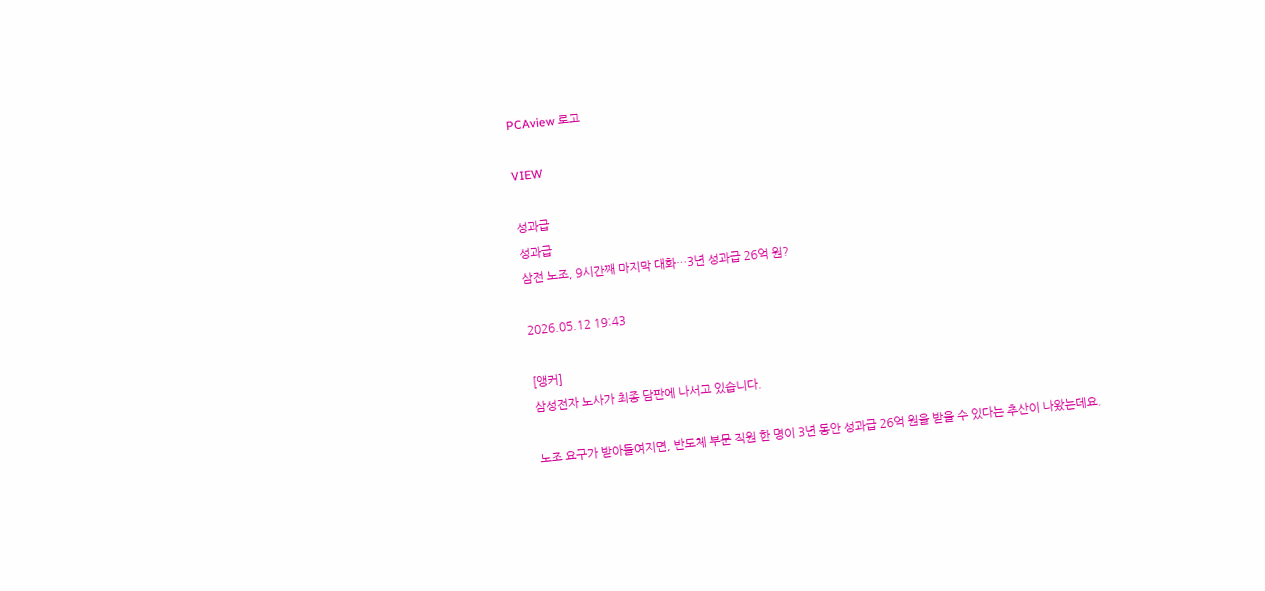PCAview 로고

VIEW

성과급
성과급
삼전 노조, 9시간째 마지막 대화…3년 성과급 26억 원?

2026.05.12 19:43

[앵커]
삼성전자 노사가 최종 담판에 나서고 있습니다.

노조 요구가 받아들여지면, 반도체 부문 직원 한 명이 3년 동안 성과급 26억 원을 받을 수 있다는 추산이 나왔는데요.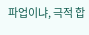파업이냐, 극적 합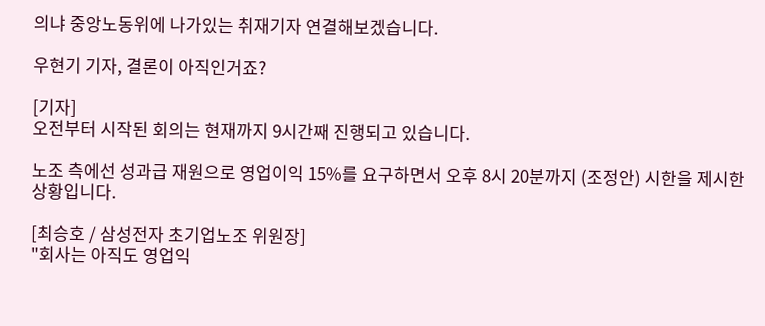의냐 중앙노동위에 나가있는 취재기자 연결해보겠습니다.

우현기 기자, 결론이 아직인거죠?

[기자]
오전부터 시작된 회의는 현재까지 9시간째 진행되고 있습니다.

노조 측에선 성과급 재원으로 영업이익 15%를 요구하면서 오후 8시 20분까지 (조정안) 시한을 제시한 상황입니다.

[최승호 / 삼성전자 초기업노조 위원장]
"회사는 아직도 영업익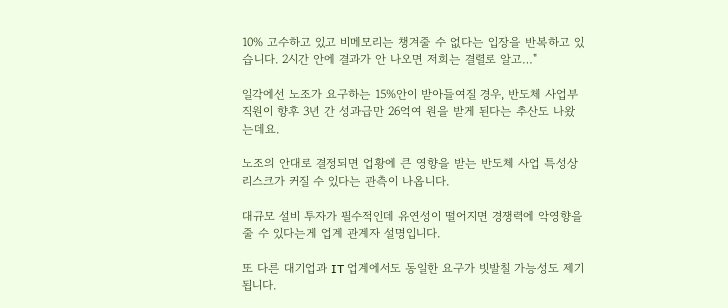10% 고수하고 있고 비메모리는 챙겨줄 수 없다는 입장을 반복하고 있습니다. 2시간 안에 결과가 안 나오면 저희는 결렬로 알고…"

일각에선 노조가 요구하는 15%안이 받아들여질 경우, 반도체 사업부 직원이 향후 3년 간 성과급만 26억여 원을 받게 된다는 추산도 나왔는데요.

노조의 안대로 결정되면 업황에 큰 영향을 받는 반도체 사업 특성상 리스크가 커질 수 있다는 관측이 나옵니다.

대규모 설비 투자가 필수적인데 유연성이 떨어지면 경쟁력에 악영향을 줄 수 있다는게 업계 관계자 설명입니다.

또 다른 대기업과 IT 업계에서도 동일한 요구가 빗발칠 가능성도 제기됩니다.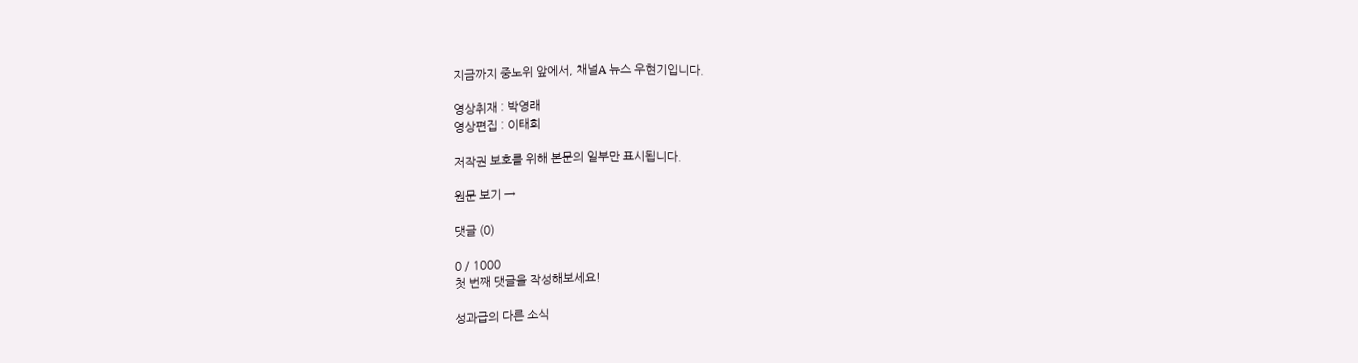지금까지 중노위 앞에서, 채널A 뉴스 우현기입니다.

영상취재 : 박영래
영상편집 : 이태희

저작권 보호를 위해 본문의 일부만 표시됩니다.

원문 보기 →

댓글 (0)

0 / 1000
첫 번째 댓글을 작성해보세요!

성과급의 다른 소식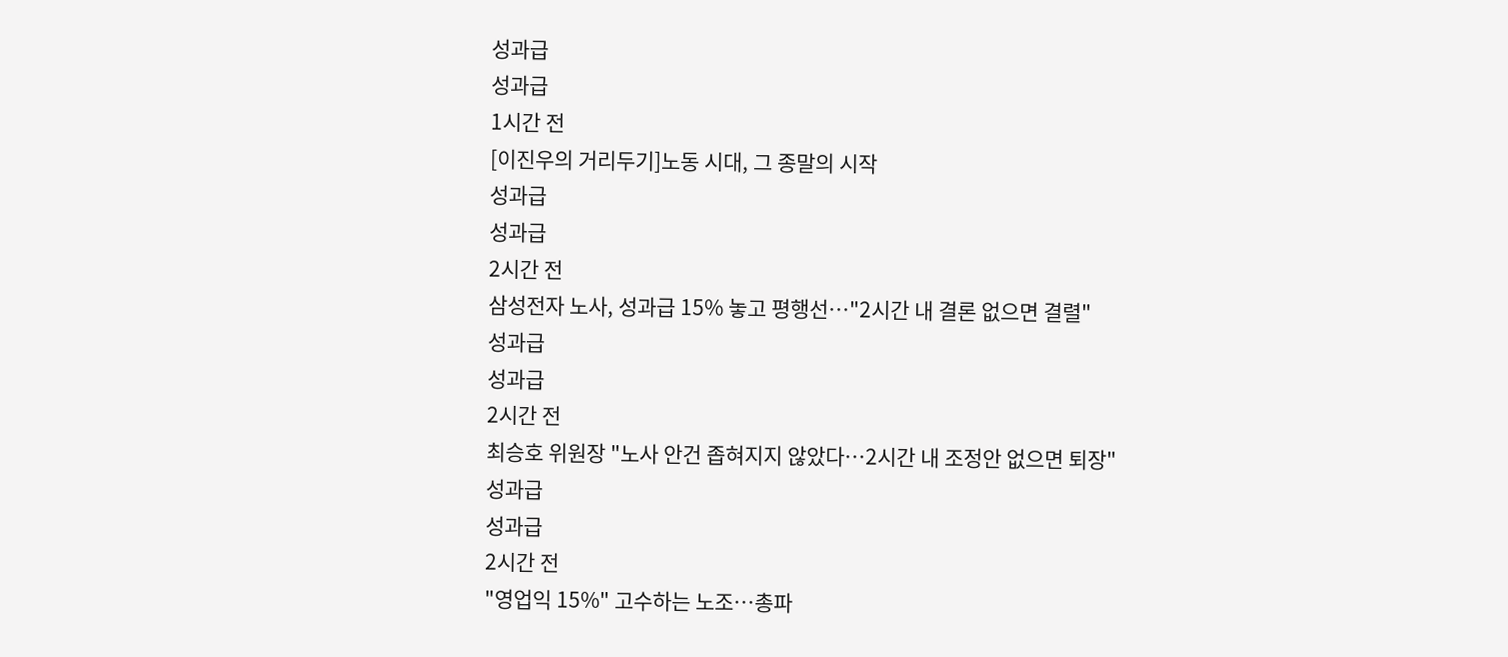성과급
성과급
1시간 전
[이진우의 거리두기]노동 시대, 그 종말의 시작
성과급
성과급
2시간 전
삼성전자 노사, 성과급 15% 놓고 평행선…"2시간 내 결론 없으면 결렬"
성과급
성과급
2시간 전
최승호 위원장 "노사 안건 좁혀지지 않았다…2시간 내 조정안 없으면 퇴장"
성과급
성과급
2시간 전
"영업익 15%" 고수하는 노조…총파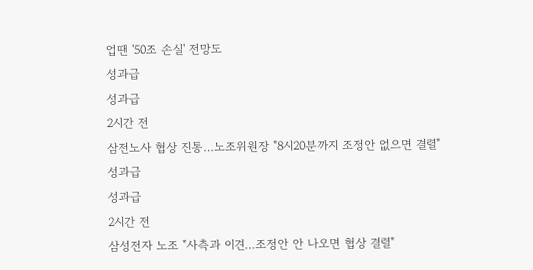업땐 '50조 손실' 전망도
성과급
성과급
2시간 전
삼전노사 협상 진통…노조위원장 "8시20분까지 조정안 없으면 결렬"
성과급
성과급
2시간 전
삼성전자 노조 "사측과 이견…조정안 안 나오면 협상 결렬"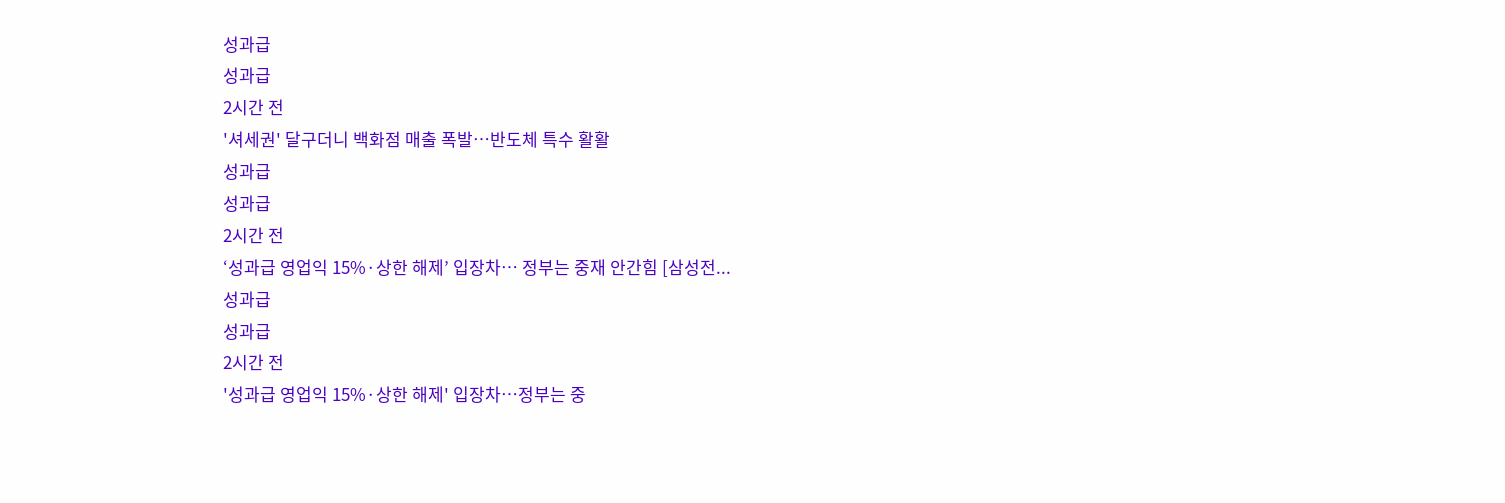성과급
성과급
2시간 전
'셔세권' 달구더니 백화점 매출 폭발…반도체 특수 활활
성과급
성과급
2시간 전
‘성과급 영업익 15%·상한 해제’ 입장차… 정부는 중재 안간힘 [삼성전...
성과급
성과급
2시간 전
'성과급 영업익 15%·상한 해제' 입장차…정부는 중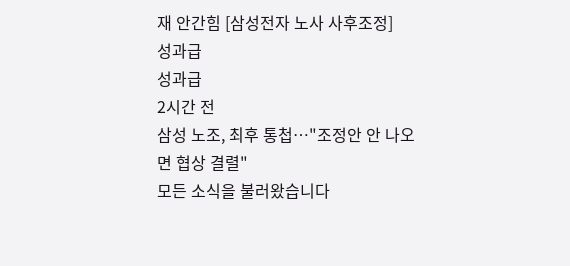재 안간힘 [삼성전자 노사 사후조정]
성과급
성과급
2시간 전
삼성 노조, 최후 통첩…"조정안 안 나오면 협상 결렬"
모든 소식을 불러왔습니다